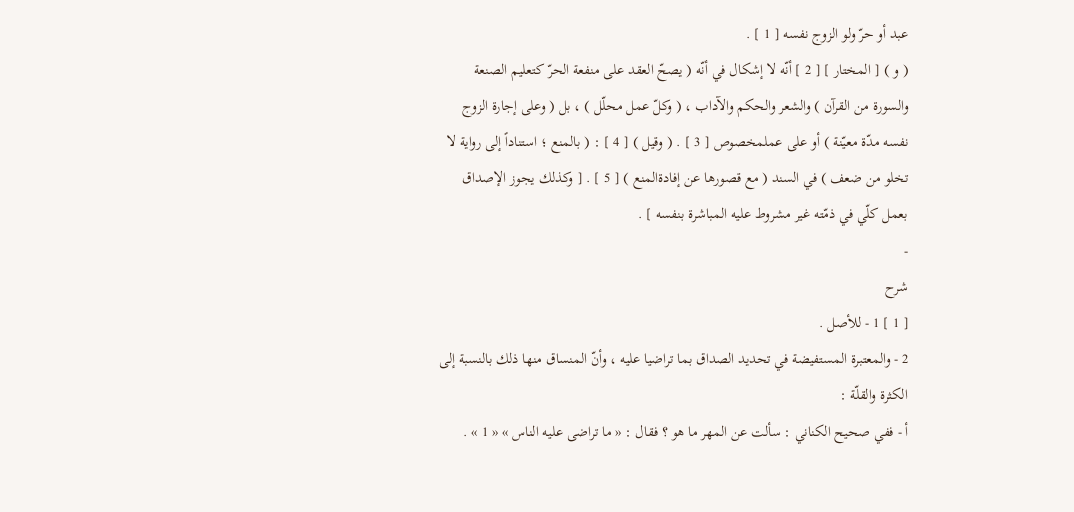عبد أو حرّ ولو الزوج نفسه [ 1 ] .
( و ) [ المختار ] [ 2 ] أنّه لا إشكال في أنّه ( يصحّ العقد على منفعة الحرّ كتعليم الصنعة والسورة من القرآن ) والشعر والحكم والآداب ، ( وكلّ عمل محلّل ) ، بل ( وعلى إجارة الزوج نفسه مدّة معيّنة ) أو على عملمخصوص [ 3 ] . ( وقيل ) [ 4 ] : ( بالمنع ؛ استناداً إلى رواية لا تخلو من ضعف ) في السند ( مع قصورها عن إفادةالمنع ) [ 5 ] . [ وكذلك يجوز الإصداق بعمل كلّي في ذمّته غير مشروط عليه المباشرة بنفسه ] .
-
شرح
[ 1 ] 1 - للأصل .
2 - والمعتبرة المستفيضة في تحديد الصداق بما تراضيا عليه ، وأنّ المنساق منها ذلك بالنسبة إلى الكثرة والقلّة :
أ - ففي صحيح الكناني : سألت عن المهر ما هو ؟ فقال : « ما تراضى عليه الناس » « 1 » .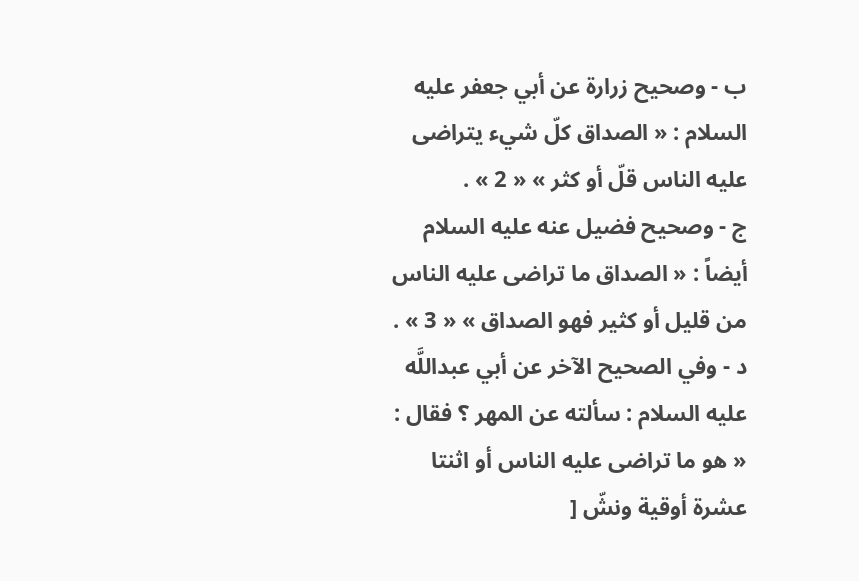ب - وصحيح زرارة عن أبي جعفر عليه السلام : « الصداق كلّ شيء يتراضى عليه الناس قلّ أو كثر » « 2 » .
ج - وصحيح فضيل عنه عليه السلام أيضاً : « الصداق ما تراضى عليه الناس من قليل أو كثير فهو الصداق » « 3 » .
د - وفي الصحيح الآخر عن أبي عبداللَّه عليه السلام : سألته عن المهر ؟ فقال : « هو ما تراضى عليه الناس أو اثنتا عشرة أوقية ونشّ [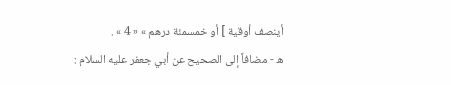أينصف أوقية ] أو خمسمئة درهم » « 4 » .
ه - مضافاً إلى الصحيح عن أبي جعفر عليه السلام :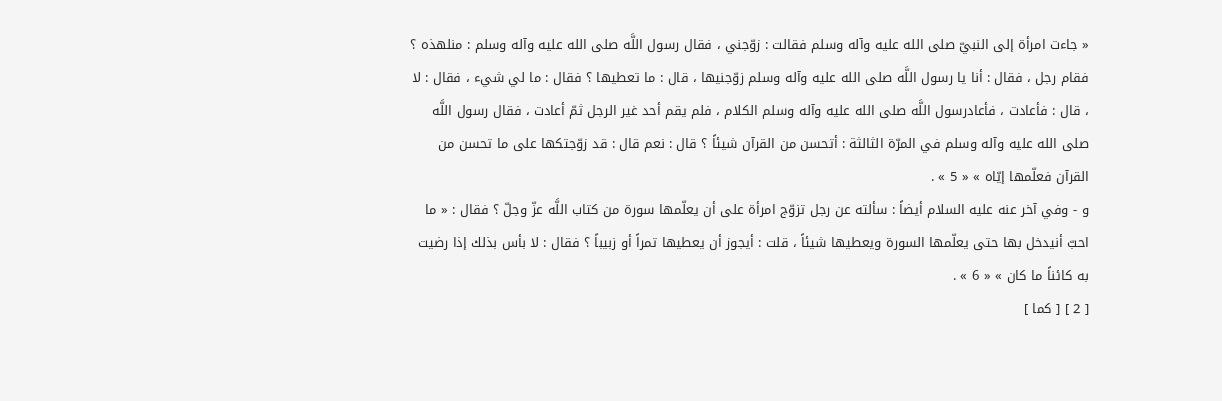« جاءت امرأة إلى النبيّ صلى الله عليه وآله وسلم فقالت : زوّجني ، فقال رسول اللَّه صلى الله عليه وآله وسلم : منلهذه ؟ فقام رجل ، فقال : أنا يا رسول اللَّه صلى الله عليه وآله وسلم زوّجنيها ، قال : ما تعطيها ؟ فقال : ما لي شيء ، فقال : لا ، قال : فأعادت ، فأعادرسول اللَّه صلى الله عليه وآله وسلم الكلام ، فلم يقم أحد غير الرجل ثمّ أعادت ، فقال رسول اللَّه صلى الله عليه وآله وسلم في المرّة الثالثة : أتحسن من القرآن شيئاً ؟ قال : نعم قال : قد زوّجتكها على ما تحسن من القرآن فعلّمها إيّاه » « 5 » .
و - وفي آخر عنه عليه السلام أيضاً : سألته عن رجل تزوّج امرأة على أن يعلّمها سورة من كتاب اللَّه عزّ وجلّ ؟ فقال : « ما احبّ أنيدخل بها حتى يعلّمها السورة ويعطيها شيئاً ، قلت : أيجوز أن يعطيها تمراً أو زبيباً ؟ فقال : لا بأس بذلك إذا رضيت به كائناً ما كان » « 6 » .
[ 2 ] [ كما ]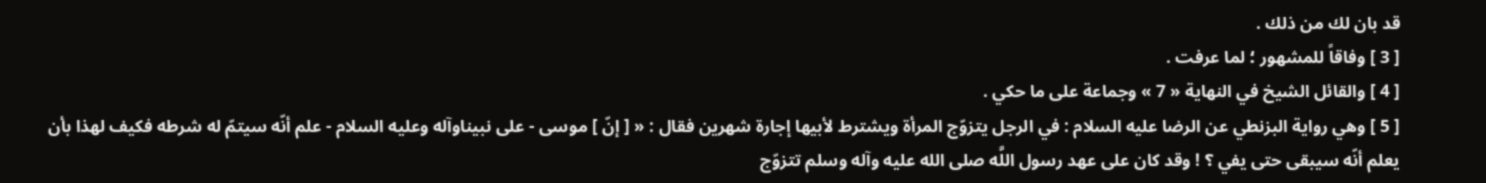قد بان لك من ذلك .
[ 3 ] وفاقاً للمشهور ؛ لما عرفت .
[ 4 ] والقائل الشيخ في النهاية « 7 » وجماعة على ما حكي .
[ 5 ] وهي رواية البزنطي عن الرضا عليه السلام : في الرجل يتزوّج المرأة ويشترط لأبيها إجارة شهرين فقال : « [ إنّ ] موسى - على نبيناوآله وعليه السلام - علم أنّه سيتمّ له شرطه فكيف لهذا بأن يعلم أنّه سيبقى حتى يفي ؟ ! وقد كان على عهد رسول اللَّه صلى الله عليه وآله وسلم تتزوّج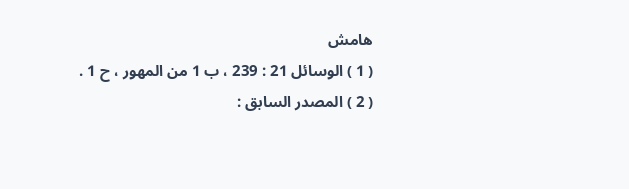هامش
( 1 ) الوسائل 21 : 239 ، ب 1 من المهور ، ح 1 .
( 2 ) المصدر السابق :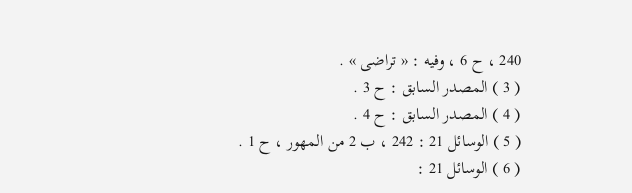240 ، ح 6 ، وفيه : « تراضى » .
( 3 ) المصدر السابق : ح 3 .
( 4 ) المصدر السابق : ح 4 .
( 5 ) الوسائل 21 : 242 ، ب 2 من المهور ، ح 1 .
( 6 ) الوسائل 21 :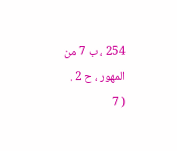254 ، ب 7 من المهور ، ح 2 .
( 7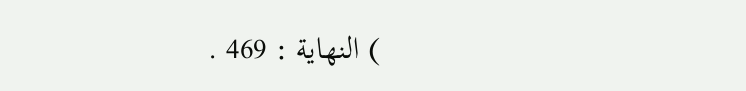) النهاية : 469 .